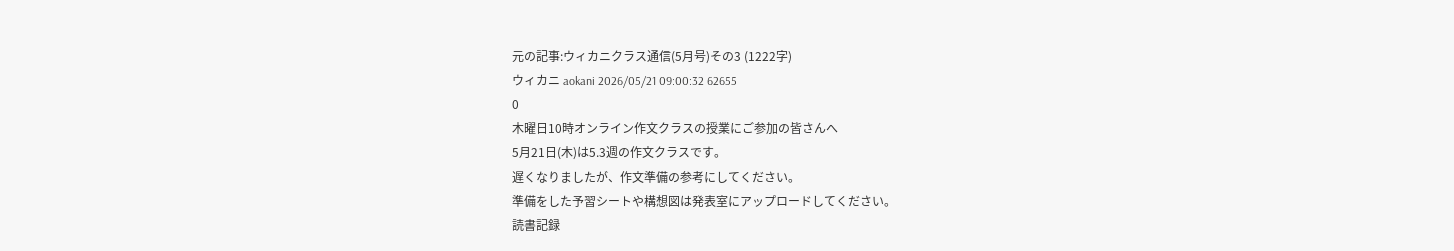元の記事:ウィカニクラス通信(5月号)その3 (1222字)
ウィカニ aokani 2026/05/21 09:00:32 62655
0
木曜日10時オンライン作文クラスの授業にご参加の皆さんへ
5月21日(木)は5.3週の作文クラスです。
遅くなりましたが、作文準備の参考にしてください。
準備をした予習シートや構想図は発表室にアップロードしてください。
読書記録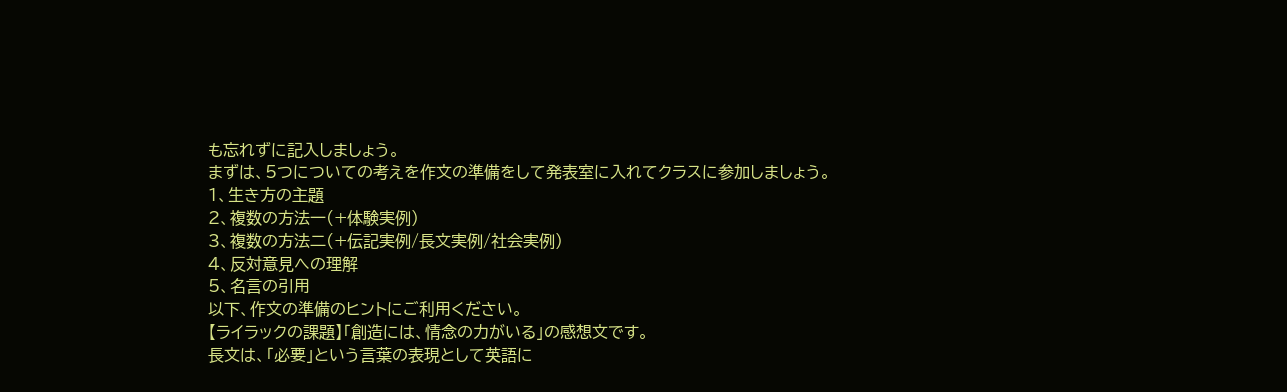も忘れずに記入しましょう。
まずは、5つについての考えを作文の準備をして発表室に入れてクラスに参加しましょう。
1、生き方の主題
2、複数の方法一(+体験実例)
3、複数の方法二(+伝記実例/長文実例/社会実例)
4、反対意見への理解
5、名言の引用
以下、作文の準備のヒントにご利用ください。
【ライラックの課題】「創造には、情念の力がいる」の感想文です。
長文は、「必要」という言葉の表現として英語に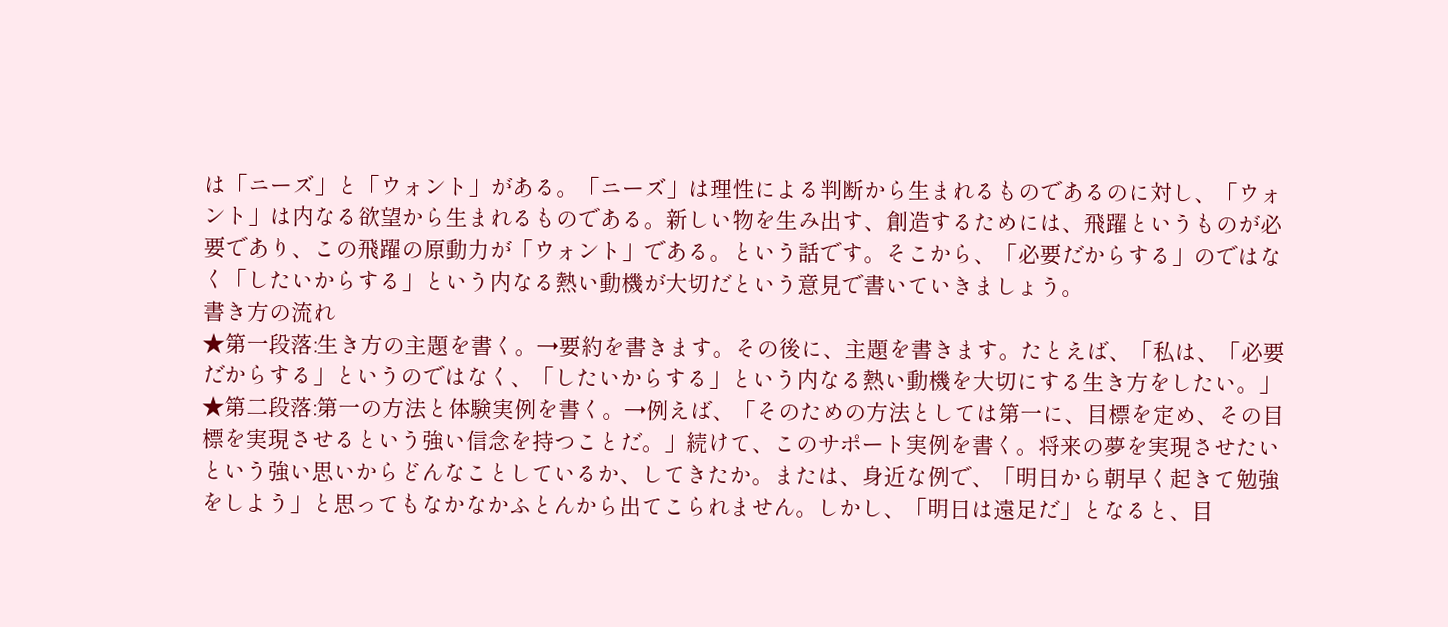は「ニーズ」と「ウォント」がある。「ニーズ」は理性による判断から生まれるものであるのに対し、「ウォント」は内なる欲望から生まれるものである。新しい物を生み出す、創造するためには、飛躍というものが必要であり、この飛躍の原動力が「ウォント」である。という話です。そこから、「必要だからする」のではなく「したいからする」という内なる熱い動機が大切だという意見で書いていきましょう。
書き方の流れ
★第一段落:生き方の主題を書く。→要約を書きます。その後に、主題を書きます。たとえば、「私は、「必要だからする」というのではなく、「したいからする」という内なる熱い動機を大切にする生き方をしたい。」
★第二段落:第一の方法と体験実例を書く。→例えば、「そのための方法としては第一に、目標を定め、その目標を実現させるという強い信念を持つことだ。」続けて、このサポート実例を書く。将来の夢を実現させたいという強い思いからどんなことしているか、してきたか。または、身近な例で、「明日から朝早く起きて勉強をしよう」と思ってもなかなかふとんから出てこられません。しかし、「明日は遠足だ」となると、目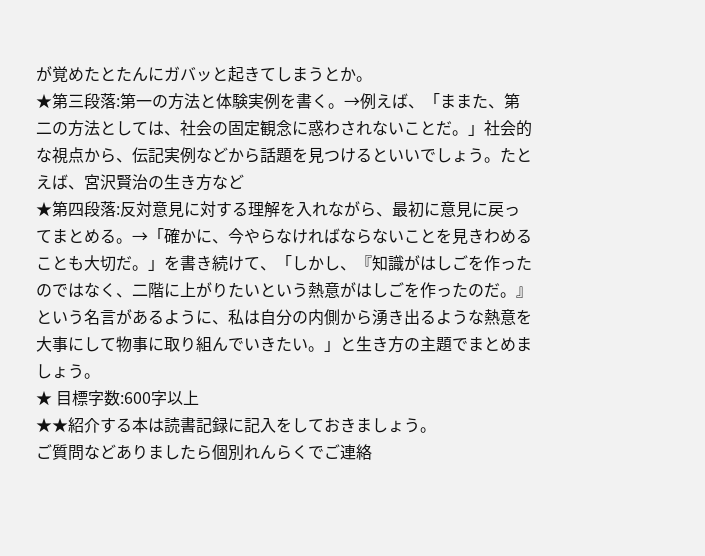が覚めたとたんにガバッと起きてしまうとか。
★第三段落:第一の方法と体験実例を書く。→例えば、「ままた、第二の方法としては、社会の固定観念に惑わされないことだ。」社会的な視点から、伝記実例などから話題を見つけるといいでしょう。たとえば、宮沢賢治の生き方など
★第四段落:反対意見に対する理解を入れながら、最初に意見に戻ってまとめる。→「確かに、今やらなければならないことを見きわめることも大切だ。」を書き続けて、「しかし、『知識がはしごを作ったのではなく、二階に上がりたいという熱意がはしごを作ったのだ。』という名言があるように、私は自分の内側から湧き出るような熱意を大事にして物事に取り組んでいきたい。」と生き方の主題でまとめましょう。
★ 目標字数:600字以上
★★紹介する本は読書記録に記入をしておきましょう。
ご質問などありましたら個別れんらくでご連絡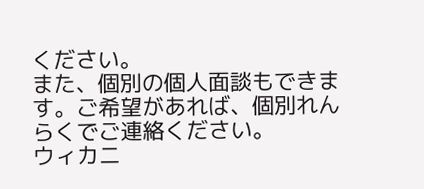ください。
また、個別の個人面談もできます。ご希望があれば、個別れんらくでご連絡ください。
ウィカニ